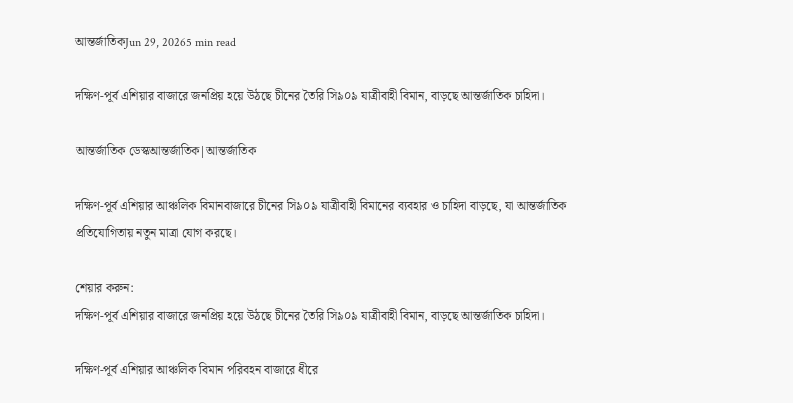আন্তর্জাতিকJun 29, 20265 min read

দক্ষিণ-পূর্ব এশিয়ার বাজারে জনপ্রিয় হয়ে উঠছে চীনের তৈরি সি৯০৯ যাত্রীবাহী বিমান, বাড়ছে আন্তর্জাতিক চাহিদা।

আন্তর্জাতিক ডেস্কআন্তর্জাতিক|আন্তর্জাতিক

দক্ষিণ-পূর্ব এশিয়ার আঞ্চলিক বিমানবাজারে চীনের সি৯০৯ যাত্রীবাহী বিমানের ব্যবহার ও চাহিদা বাড়ছে, যা আন্তর্জাতিক প্রতিযোগিতায় নতুন মাত্রা যোগ করছে।

শেয়ার করুন:
দক্ষিণ-পূর্ব এশিয়ার বাজারে জনপ্রিয় হয়ে উঠছে চীনের তৈরি সি৯০৯ যাত্রীবাহী বিমান, বাড়ছে আন্তর্জাতিক চাহিদা।

দক্ষিণ-পূর্ব এশিয়ার আঞ্চলিক বিমান পরিবহন বাজারে ধীরে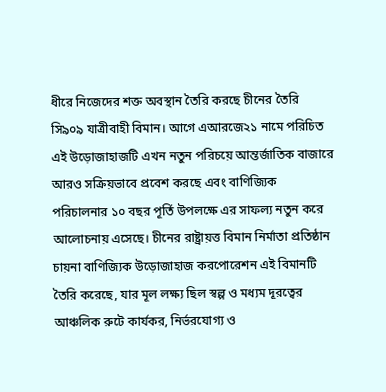ধীরে নিজেদের শক্ত অবস্থান তৈরি করছে চীনের তৈরি সি৯০৯ যাত্রীবাহী বিমান। আগে এআরজে২১ নামে পরিচিত এই উড়োজাহাজটি এখন নতুন পরিচয়ে আন্তর্জাতিক বাজারে আরও সক্রিয়ভাবে প্রবেশ করছে এবং বাণিজ্যিক পরিচালনার ১০ বছর পূর্তি উপলক্ষে এর সাফল্য নতুন করে আলোচনায় এসেছে। চীনের রাষ্ট্রায়ত্ত বিমান নির্মাতা প্রতিষ্ঠান চায়না বাণিজ্যিক উড়োজাহাজ করপোরেশন এই বিমানটি তৈরি করেছে, যার মূল লক্ষ্য ছিল স্বল্প ও মধ্যম দূরত্বের আঞ্চলিক রুটে কার্যকর, নির্ভরযোগ্য ও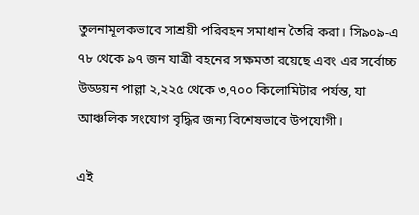তুলনামূলকভাবে সাশ্রয়ী পরিবহন সমাধান তৈরি করা। সি৯০৯-এ ৭৮ থেকে ৯৭ জন যাত্রী বহনের সক্ষমতা রয়েছে এবং এর সর্বোচ্চ উড্ডয়ন পাল্লা ২,২২৫ থেকে ৩,৭০০ কিলোমিটার পর্যন্ত, যা আঞ্চলিক সংযোগ বৃদ্ধির জন্য বিশেষভাবে উপযোগী।

এই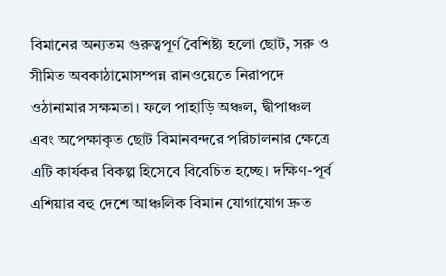বিমানের অন্যতম গুরুত্বপূর্ণ বৈশিষ্ট্য হলো ছোট, সরু ও সীমিত অবকাঠামোসম্পন্ন রানওয়েতে নিরাপদে ওঠানামার সক্ষমতা। ফলে পাহাড়ি অঞ্চল, দ্বীপাঞ্চল এবং অপেক্ষাকৃত ছোট বিমানবন্দরে পরিচালনার ক্ষেত্রে এটি কার্যকর বিকল্প হিসেবে বিবেচিত হচ্ছে। দক্ষিণ-পূর্ব এশিয়ার বহু দেশে আঞ্চলিক বিমান যোগাযোগ দ্রুত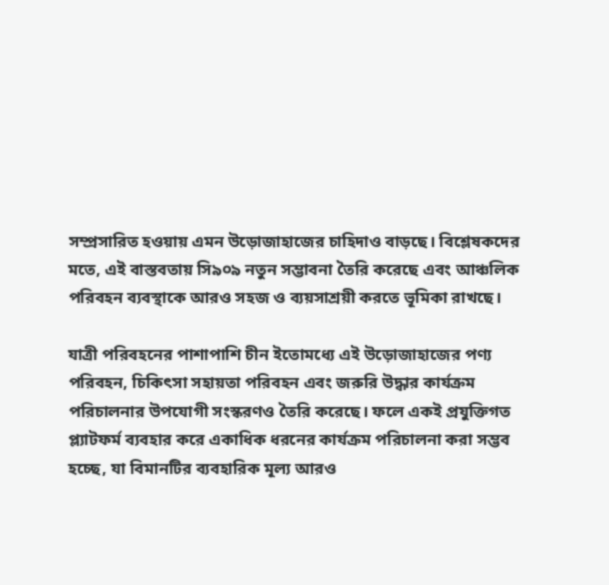সম্প্রসারিত হওয়ায় এমন উড়োজাহাজের চাহিদাও বাড়ছে। বিশ্লেষকদের মতে, এই বাস্তবতায় সি৯০৯ নতুন সম্ভাবনা তৈরি করেছে এবং আঞ্চলিক পরিবহন ব্যবস্থাকে আরও সহজ ও ব্যয়সাশ্রয়ী করতে ভূমিকা রাখছে।

যাত্রী পরিবহনের পাশাপাশি চীন ইতোমধ্যে এই উড়োজাহাজের পণ্য পরিবহন, চিকিৎসা সহায়তা পরিবহন এবং জরুরি উদ্ধার কার্যক্রম পরিচালনার উপযোগী সংস্করণও তৈরি করেছে। ফলে একই প্রযুক্তিগত প্ল্যাটফর্ম ব্যবহার করে একাধিক ধরনের কার্যক্রম পরিচালনা করা সম্ভব হচ্ছে, যা বিমানটির ব্যবহারিক মূল্য আরও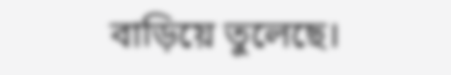বাড়িয়ে তুলেছে।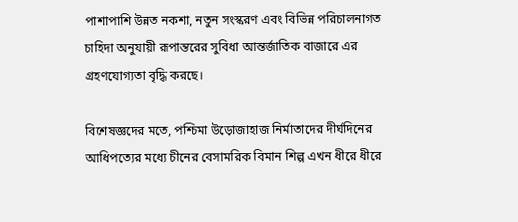পাশাপাশি উন্নত নকশা, নতুন সংস্করণ এবং বিভিন্ন পরিচালনাগত চাহিদা অনুযায়ী রূপান্তরের সুবিধা আন্তর্জাতিক বাজারে এর গ্রহণযোগ্যতা বৃদ্ধি করছে।

বিশেষজ্ঞদের মতে, পশ্চিমা উড়োজাহাজ নির্মাতাদের দীর্ঘদিনের আধিপত্যের মধ্যে চীনের বেসামরিক বিমান শিল্প এখন ধীরে ধীরে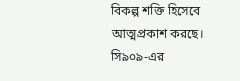বিকল্প শক্তি হিসেবে আত্মপ্রকাশ করছে। সি৯০৯-এর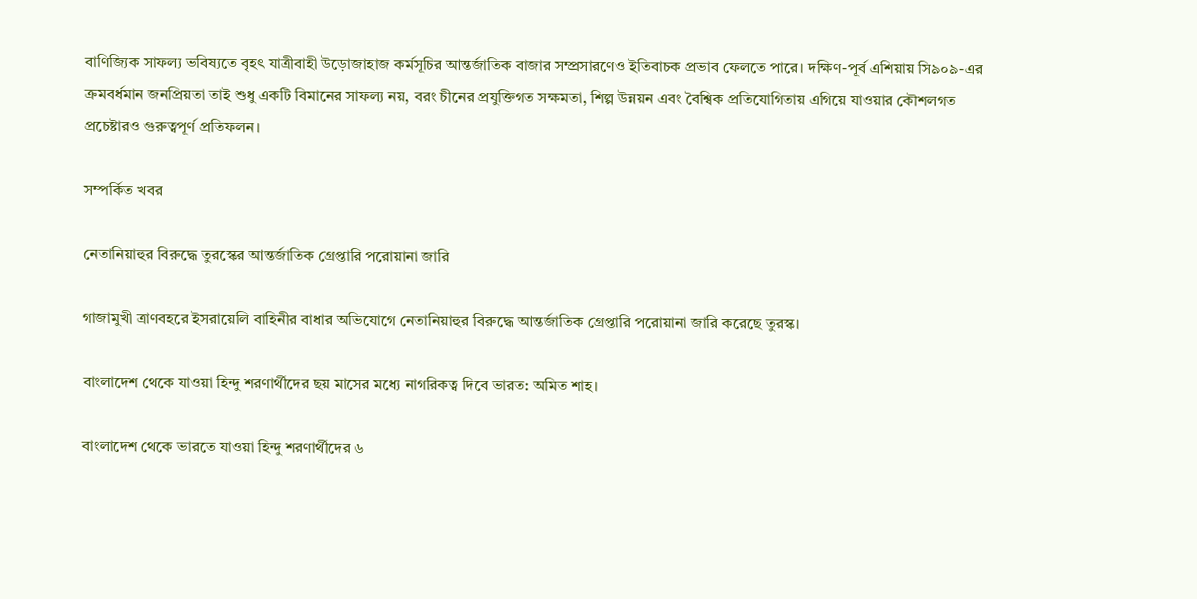বাণিজ্যিক সাফল্য ভবিষ্যতে বৃহৎ যাত্রীবাহী উড়োজাহাজ কর্মসূচির আন্তর্জাতিক বাজার সম্প্রসারণেও ইতিবাচক প্রভাব ফেলতে পারে। দক্ষিণ-পূর্ব এশিয়ায় সি৯০৯-এর ক্রমবর্ধমান জনপ্রিয়তা তাই শুধু একটি বিমানের সাফল্য নয়, বরং চীনের প্রযুক্তিগত সক্ষমতা, শিল্প উন্নয়ন এবং বৈশ্বিক প্রতিযোগিতায় এগিয়ে যাওয়ার কৌশলগত প্রচেষ্টারও গুরুত্বপূর্ণ প্রতিফলন।

সম্পর্কিত খবর

নেতানিয়াহুর বিরুদ্ধে তুরস্কের আন্তর্জাতিক গ্রেপ্তারি পরোয়ানা জারি

গাজামুখী ত্রাণবহরে ইসরায়েলি বাহিনীর বাধার অভিযোগে নেতানিয়াহুর বিরুদ্ধে আন্তর্জাতিক গ্রেপ্তারি পরোয়ানা জারি করেছে তুরস্ক।

বাংলাদেশ থেকে যাওয়া হিন্দু শরণার্থীদের ছয় মাসের মধ্যে নাগরিকত্ব দিবে ভারত: অমিত শাহ।

বাংলাদেশ থেকে ভারতে যাওয়া হিন্দু শরণার্থীদের ৬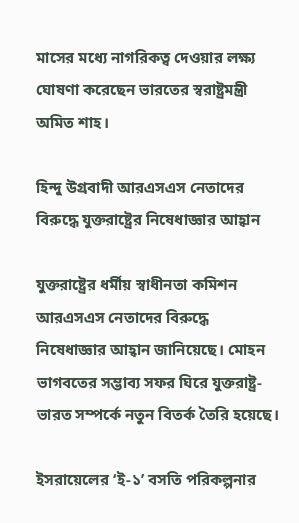মাসের মধ্যে নাগরিকত্ব দেওয়ার লক্ষ্য ঘোষণা করেছেন ভারতের স্বরাষ্ট্রমন্ত্রী অমিত শাহ।

হিন্দু উগ্রবাদী আরএসএস নেতাদের বিরুদ্ধে যুক্তরাষ্ট্রের নিষেধাজ্ঞার আহ্বান

যুক্তরাষ্ট্রের ধর্মীয় স্বাধীনতা কমিশন আরএসএস নেতাদের বিরুদ্ধে নিষেধাজ্ঞার আহ্বান জানিয়েছে। মোহন ভাগবতের সম্ভাব্য সফর ঘিরে যুক্তরাষ্ট্র-ভারত সম্পর্কে নতুন বিতর্ক তৈরি হয়েছে।

ইসরায়েলের ‘ই-১’ বসতি পরিকল্পনার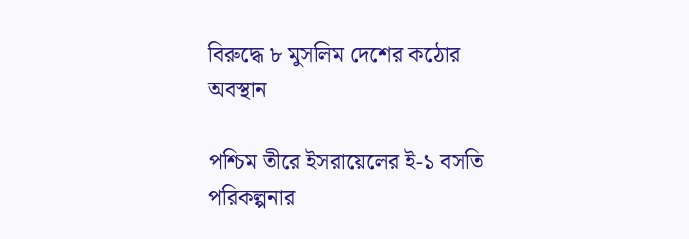বিরুদ্ধে ৮ মুসলিম দেশের কঠোর অবস্থান

পশ্চিম তীরে ইসরায়েলের ই-১ বসতি পরিকল্পনার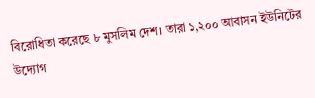বিরোধিতা করেছে ৮ মুসলিম দেশ। তারা ১,২০০ আবাসন ইউনিটের উদ্যোগ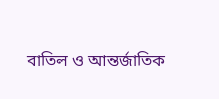বাতিল ও আন্তর্জাতিক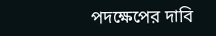পদক্ষেপের দাবি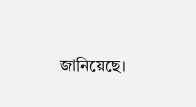জানিয়েছে।